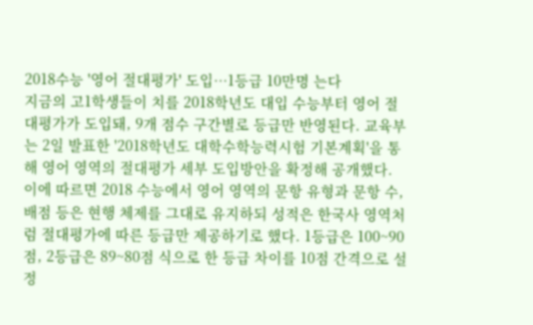2018수능 '영어 절대평가' 도입…1등급 10만명 는다
지금의 고1학생들이 치를 2018학년도 대입 수능부터 영어 절대평가가 도입돼, 9개 점수 구간별로 등급만 반영된다. 교육부는 2일 발표한 '2018학년도 대학수학능력시험 기본계획'을 통해 영어 영역의 절대평가 세부 도입방안을 확정해 공개했다. 이에 따르면 2018 수능에서 영어 영역의 문항 유형과 문항 수, 배점 등은 현행 체제를 그대로 유지하되 성적은 한국사 영역처럼 절대평가에 따른 등급만 제공하기로 했다. 1등급은 100~90점, 2등급은 89~80점 식으로 한 등급 차이를 10점 간격으로 설정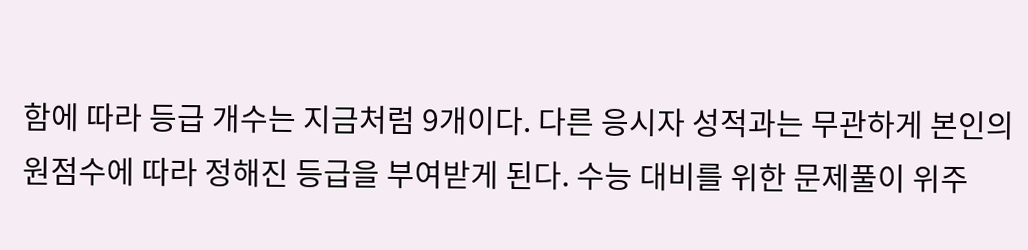함에 따라 등급 개수는 지금처럼 9개이다. 다른 응시자 성적과는 무관하게 본인의 원점수에 따라 정해진 등급을 부여받게 된다. 수능 대비를 위한 문제풀이 위주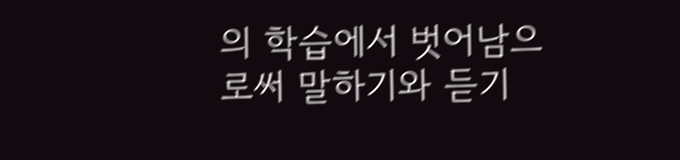의 학습에서 벗어남으로써 말하기와 듣기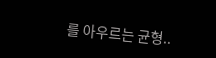를 아우르는 균형..